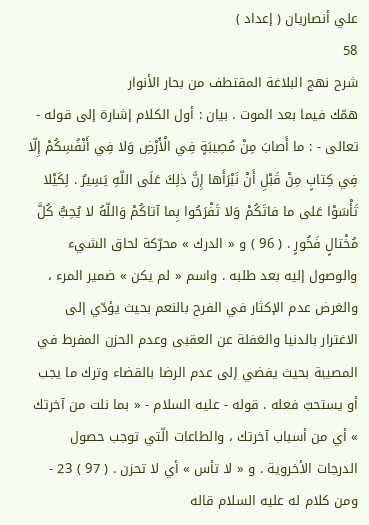علي أنصاريان ( إعداد )
58
شرح نهج البلاغة المقتطف من بحار الأنوار
همّك فيما بعد الموت . بيان : أول الكلام إشارة إلى قوله - تعالى - : ما أَصابَ مِنْ مُصِيبَةٍ فِي الْأَرْضِ وَلا فِي أَنْفُسِكُمْ إِلّا فِي كِتابٍ مِنْ قَبْلِ أَنْ نَبْرَأَها إِنَّ ذلِكَ عَلَى اللّهِ يَسِيرٌ . لِكَيْلا تَأْسَوْا عَلى ما فاتَكُمْ وَلا تَفْرَحُوا بِما آتاكُمْ وَاللّهُ لا يُحِبُّ كُلَّ مُخْتالٍ فَخُورٍ . ( 96 ) و « الدرك » محرّكة لحاق الشيء والوصول إليه بعد طلبه . واسم « لم يكن » ضمير المرء ، والغرض عدم الإكثار في الفرح بالنعم بحيث يؤدّي إلى الاغترار بالدنيا والغفلة عن العقبى وعدم الحزن المفرط في المصيبة بحيث يفضي إلى عدم الرضا بالقضاء وترك ما يجب أو يستحبّ فعله . قوله - عليه السلام - « بما نلت من آخرتك » أي من أسباب آخرتك ، والطاعات الّتي توجب حصول الدرجات الأخروية . و « لا تأس » أي لا تحزن . ( 97 ) 23 - ومن كلام له عليه السلام قاله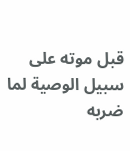قبل موته على سبيل الوصية لما ضربه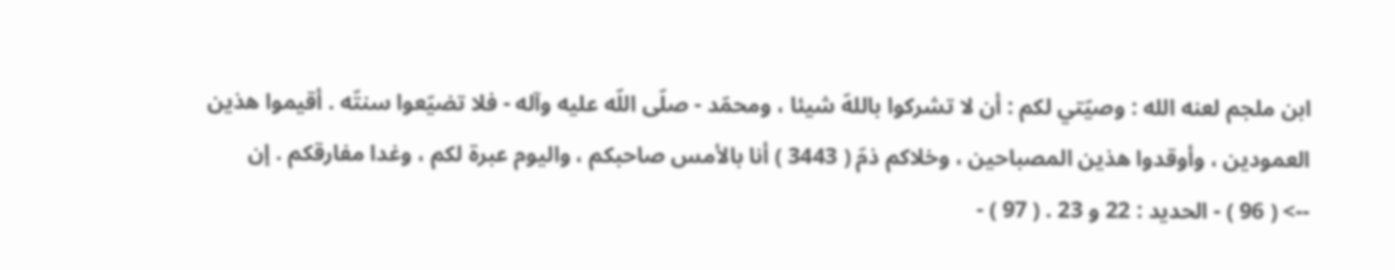ابن ملجم لعنه الله : وصيّتي لكم : أن لا تشركوا باللهّ شيئا ، ومحمّد - صلّى اللّه عليه وآله - فلا تضيّعوا سنتّه . أقيموا هذين العمودين ، وأوقدوا هذين المصباحين ، وخلاكم ذمّ ( 3443 ) أنا بالأمس صاحبكم ، واليوم عبرة لكم ، وغدا مفارقكم . إن
--> ( 96 ) - الحديد : 22 و 23 . ( 97 ) -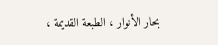بحار الأنوار ، الطبعة القديمة ،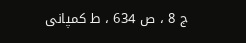ج 8 ، ص 634 ، ط كمپانى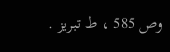وص 585 ، ط تبريز .